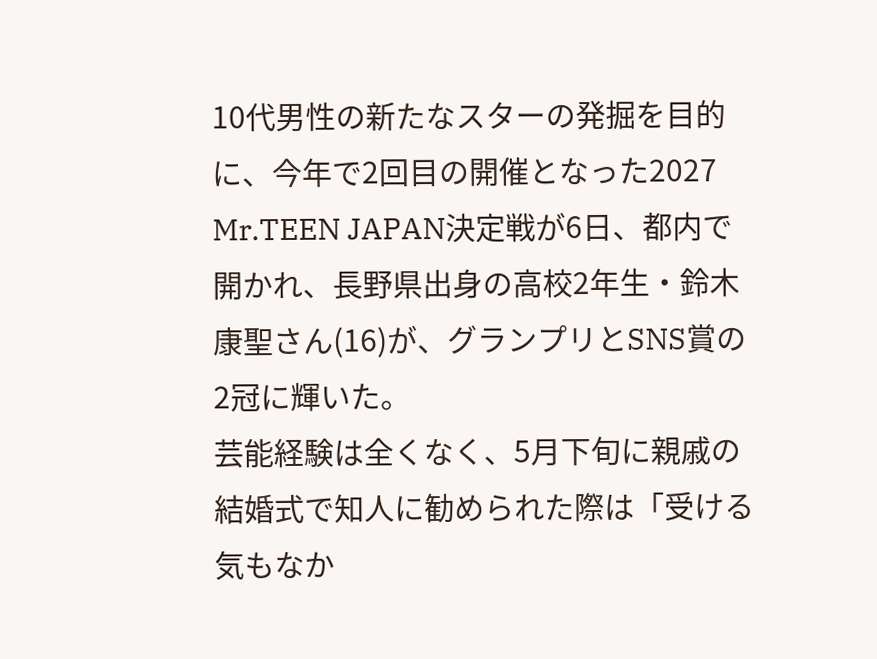10代男性の新たなスターの発掘を目的に、今年で2回目の開催となった2027 Mr.TEEN JAPAN決定戦が6日、都内で開かれ、長野県出身の高校2年生・鈴木康聖さん(16)が、グランプリとSNS賞の2冠に輝いた。
芸能経験は全くなく、5月下旬に親戚の結婚式で知人に勧められた際は「受ける気もなか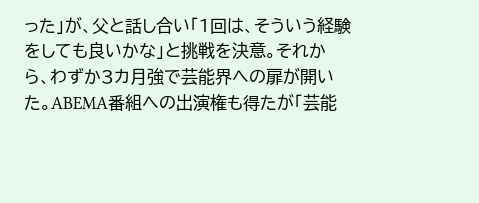った」が、父と話し合い「1回は、そういう経験をしても良いかな」と挑戦を決意。それから、わずか3カ月強で芸能界への扉が開いた。ABEMA番組への出演権も得たが「芸能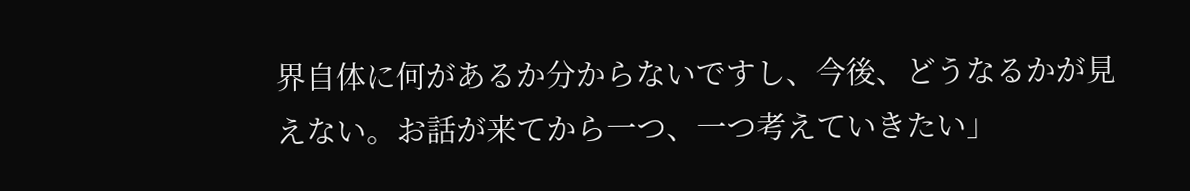界自体に何があるか分からないですし、今後、どうなるかが見えない。お話が来てから一つ、一つ考えていきたい」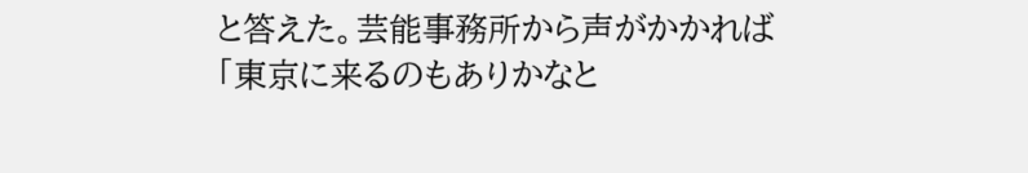と答えた。芸能事務所から声がかかれば「東京に来るのもありかなと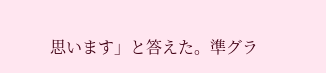思います」と答えた。準グラ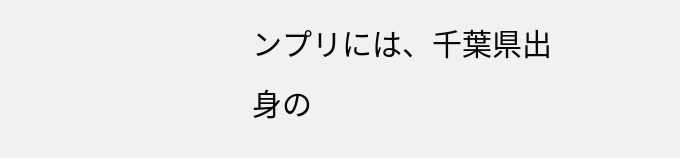ンプリには、千葉県出身の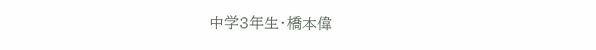中学3年生・橋本偉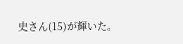史さん(15)が輝いた。